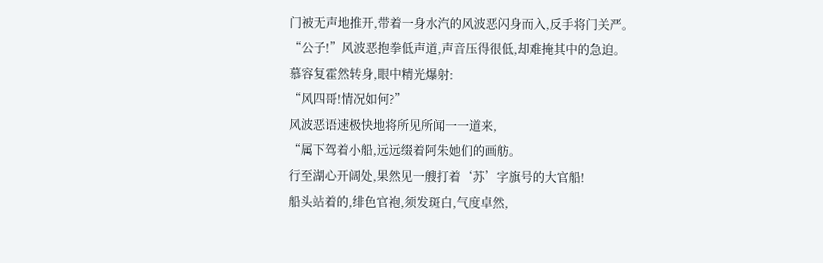门被无声地推开,带着一身水汽的风波恶闪身而入,反手将门关严。
“公子!”风波恶抱拳低声道,声音压得很低,却难掩其中的急迫。
慕容复霍然转身,眼中精光爆射:
“风四哥!情况如何?”
风波恶语速极快地将所见所闻一一道来,
“属下驾着小船,远远缀着阿朱她们的画舫。
行至湖心开阔处,果然见一艘打着‘苏’字旗号的大官船!
船头站着的,绯色官袍,须发斑白,气度卓然,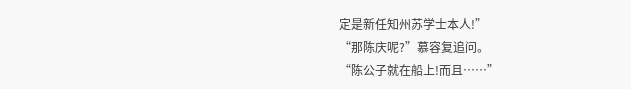定是新任知州苏学士本人!”
“那陈庆呢?”慕容复追问。
“陈公子就在船上!而且……”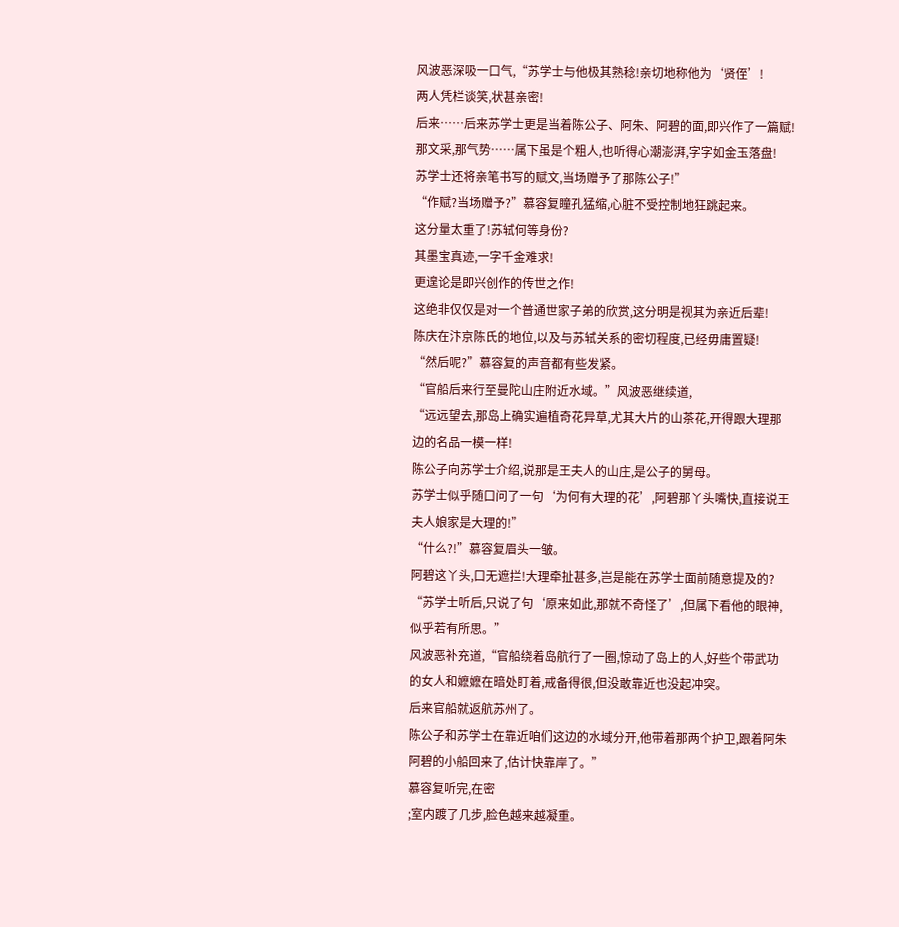风波恶深吸一口气,“苏学士与他极其熟稔!亲切地称他为‘贤侄’!
两人凭栏谈笑,状甚亲密!
后来……后来苏学士更是当着陈公子、阿朱、阿碧的面,即兴作了一篇赋!
那文采,那气势……属下虽是个粗人,也听得心潮澎湃,字字如金玉落盘!
苏学士还将亲笔书写的赋文,当场赠予了那陈公子!”
“作赋?当场赠予?”慕容复瞳孔猛缩,心脏不受控制地狂跳起来。
这分量太重了!苏轼何等身份?
其墨宝真迹,一字千金难求!
更遑论是即兴创作的传世之作!
这绝非仅仅是对一个普通世家子弟的欣赏,这分明是视其为亲近后辈!
陈庆在汴京陈氏的地位,以及与苏轼关系的密切程度,已经毋庸置疑!
“然后呢?”慕容复的声音都有些发紧。
“官船后来行至曼陀山庄附近水域。”风波恶继续道,
“远远望去,那岛上确实遍植奇花异草,尤其大片的山茶花,开得跟大理那边的名品一模一样!
陈公子向苏学士介绍,说那是王夫人的山庄,是公子的舅母。
苏学士似乎随口问了一句‘为何有大理的花’,阿碧那丫头嘴快,直接说王夫人娘家是大理的!”
“什么?!”慕容复眉头一皱。
阿碧这丫头,口无遮拦!大理牵扯甚多,岂是能在苏学士面前随意提及的?
“苏学士听后,只说了句‘原来如此,那就不奇怪了’,但属下看他的眼神,似乎若有所思。”
风波恶补充道,“官船绕着岛航行了一圈,惊动了岛上的人,好些个带武功的女人和嬷嬷在暗处盯着,戒备得很,但没敢靠近也没起冲突。
后来官船就返航苏州了。
陈公子和苏学士在靠近咱们这边的水域分开,他带着那两个护卫,跟着阿朱阿碧的小船回来了,估计快靠岸了。”
慕容复听完,在密
;室内踱了几步,脸色越来越凝重。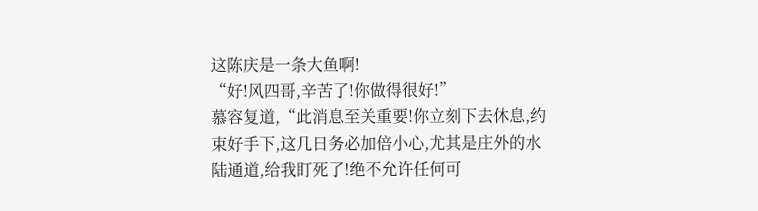这陈庆是一条大鱼啊!
“好!风四哥,辛苦了!你做得很好!”
慕容复道,“此消息至关重要!你立刻下去休息,约束好手下,这几日务必加倍小心,尤其是庄外的水陆通道,给我盯死了!绝不允许任何可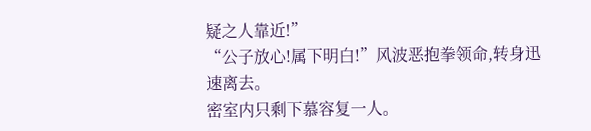疑之人靠近!”
“公子放心!属下明白!”风波恶抱拳领命,转身迅速离去。
密室内只剩下慕容复一人。